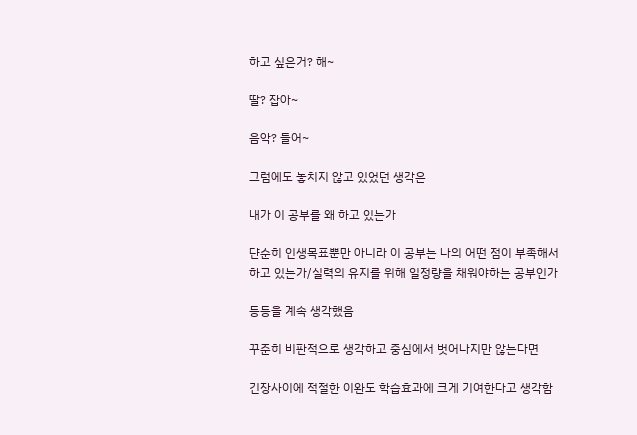하고 싶은거? 해~

딸? 잡아~

음악? 들어~

그럼에도 놓치지 않고 있었던 생각은

내가 이 공부를 왜 하고 있는가

댠순히 인생목표뿐만 아니라 이 공부는 나의 어떤 점이 부족해서
하고 있는가/실력의 유지를 위해 일정량을 채워야하는 공부인가

등등을 계속 생각했음

꾸준히 비판적으로 생각하고 중심에서 벗어나지만 않는다면

긴장사이에 적절한 이완도 학습효과에 크게 기여한다고 생각함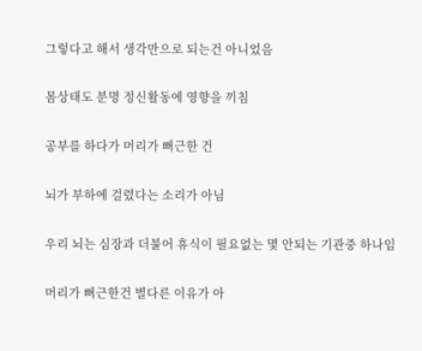그렇다고 해서 생각만으로 되는건 아니었음

몸상태도 분명 정신활동에 영향을 끼침

공부를 하다가 머리가 뻐근한 건

뇌가 부하에 걸렸다는 소리가 아님

우리 뇌는 심장과 더불어 휴식이 필요없는 몇 안되는 기관중 하나임

머리가 뻐근한건 별다른 이유가 아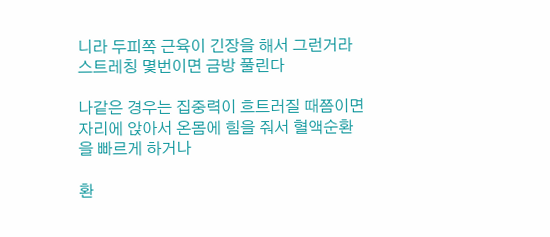니라 두피쪽 근육이 긴장을 해서 그런거라 스트레칭 몇번이면 금방 풀린다

나같은 경우는 집중력이 흐트러질 때쯤이면 자리에 앉아서 온몸에 힘을 줘서 혈액순환을 빠르게 하거나

환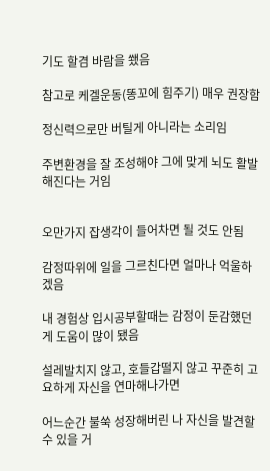기도 할겸 바람을 쐤음

참고로 케겔운동(똥꼬에 힘주기) 매우 권장함

정신력으로만 버틸게 아니라는 소리임

주변환경을 잘 조성해야 그에 맞게 뇌도 활발해진다는 거임


오만가지 잡생각이 들어차면 될 것도 안됨

감정따위에 일을 그르친다면 얼마나 억울하겠음

내 경험상 입시공부할때는 감정이 둔감했던게 도움이 많이 됐음

설레발치지 않고, 호들갑떨지 않고 꾸준히 고요하게 자신을 연마해나가면

어느순간 불쑥 성장해버린 나 자신을 발견할 수 있을 거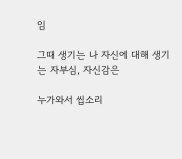임

그때 생기는 나 자신에 대해 생기는 자부심, 자신감은

누가와서 씹소리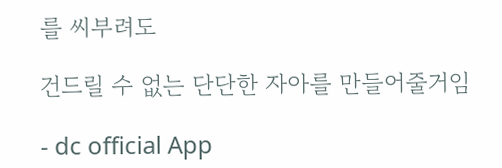를 씨부려도

건드릴 수 없는 단단한 자아를 만들어줄거임

- dc official App